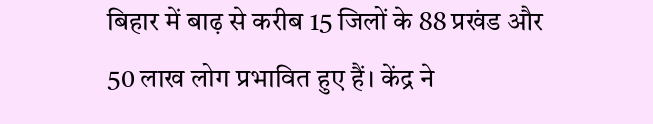बिहार में बाढ़ से करीब 15 जिलों के 88 प्रखंड और 50 लाख लोग प्रभावित हुए हैं। केंद्र ने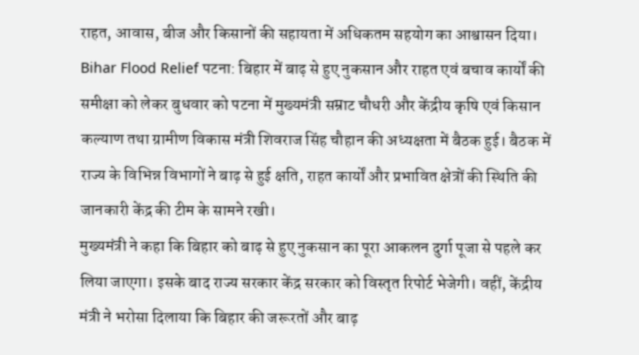राहत, आवास, बीज और किसानों की सहायता में अधिकतम सहयोग का आश्वासन दिया।
Bihar Flood Relief पटना: बिहार में बाढ़ से हुए नुकसान और राहत एवं बचाव कार्यों की समीक्षा को लेकर बुधवार को पटना में मुख्यमंत्री सम्राट चौधरी और केंद्रीय कृषि एवं किसान कल्याण तथा ग्रामीण विकास मंत्री शिवराज सिंह चौहान की अध्यक्षता में बैठक हुई। बैठक में राज्य के विभिन्न विभागों ने बाढ़ से हुई क्षति, राहत कार्यों और प्रभावित क्षेत्रों की स्थिति की जानकारी केंद्र की टीम के सामने रखी।
मुख्यमंत्री ने कहा कि बिहार को बाढ़ से हुए नुकसान का पूरा आकलन दुर्गा पूजा से पहले कर लिया जाएगा। इसके बाद राज्य सरकार केंद्र सरकार को विस्तृत रिपोर्ट भेजेगी। वहीं, केंद्रीय मंत्री ने भरोसा दिलाया कि बिहार की जरूरतों और बाढ़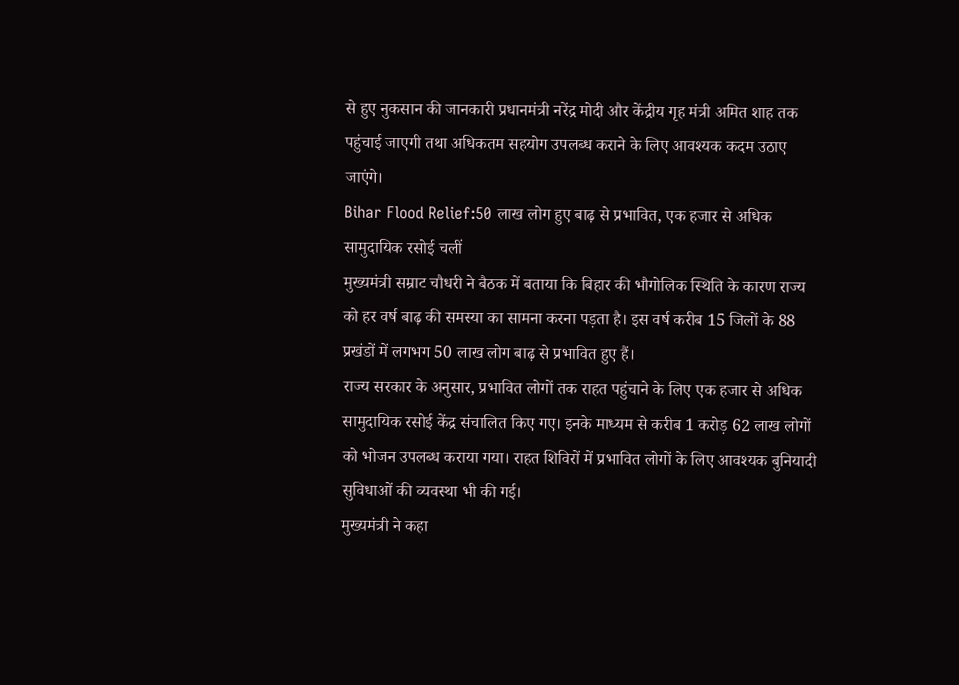से हुए नुकसान की जानकारी प्रधानमंत्री नरेंद्र मोदी और केंद्रीय गृह मंत्री अमित शाह तक पहुंचाई जाएगी तथा अधिकतम सहयोग उपलब्ध कराने के लिए आवश्यक कदम उठाए जाएंगे।
Bihar Flood Relief:50 लाख लोग हुए बाढ़ से प्रभावित, एक हजार से अधिक सामुदायिक रसोई चलीं
मुख्यमंत्री सम्राट चौधरी ने बैठक में बताया कि बिहार की भौगोलिक स्थिति के कारण राज्य को हर वर्ष बाढ़ की समस्या का सामना करना पड़ता है। इस वर्ष करीब 15 जिलों के 88 प्रखंडों में लगभग 50 लाख लोग बाढ़ से प्रभावित हुए हैं।
राज्य सरकार के अनुसार, प्रभावित लोगों तक राहत पहुंचाने के लिए एक हजार से अधिक सामुदायिक रसोई केंद्र संचालित किए गए। इनके माध्यम से करीब 1 करोड़ 62 लाख लोगों को भोजन उपलब्ध कराया गया। राहत शिविरों में प्रभावित लोगों के लिए आवश्यक बुनियादी सुविधाओं की व्यवस्था भी की गई।
मुख्यमंत्री ने कहा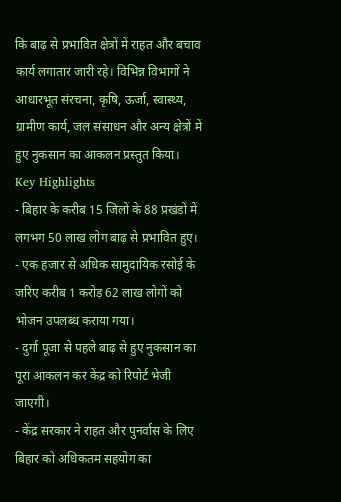कि बाढ़ से प्रभावित क्षेत्रों में राहत और बचाव कार्य लगातार जारी रहे। विभिन्न विभागों ने आधारभूत संरचना, कृषि, ऊर्जा, स्वास्थ्य, ग्रामीण कार्य, जल संसाधन और अन्य क्षेत्रों में हुए नुकसान का आकलन प्रस्तुत किया।
Key Highlights
- बिहार के करीब 15 जिलों के 88 प्रखंडों में लगभग 50 लाख लोग बाढ़ से प्रभावित हुए।
- एक हजार से अधिक सामुदायिक रसोई के जरिए करीब 1 करोड़ 62 लाख लोगों को भोजन उपलब्ध कराया गया।
- दुर्गा पूजा से पहले बाढ़ से हुए नुकसान का पूरा आकलन कर केंद्र को रिपोर्ट भेजी जाएगी।
- केंद्र सरकार ने राहत और पुनर्वास के लिए बिहार को अधिकतम सहयोग का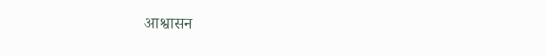आश्वासन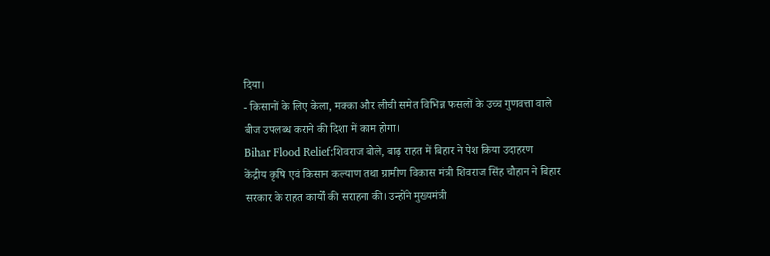दिया।
- किसानों के लिए केला, मक्का और लीची समेत विभिन्न फसलों के उच्च गुणवत्ता वाले बीज उपलब्ध कराने की दिशा में काम होगा।
Bihar Flood Relief:शिवराज बोले, बाढ़ राहत में बिहार ने पेश किया उदाहरण
केंद्रीय कृषि एवं किसान कल्याण तथा ग्रामीण विकास मंत्री शिवराज सिंह चौहान ने बिहार सरकार के राहत कार्यों की सराहना की। उन्होंने मुख्यमंत्री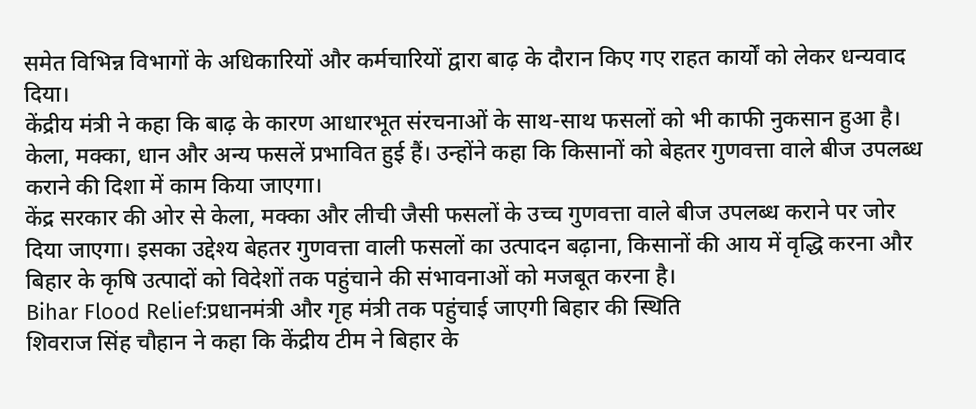समेत विभिन्न विभागों के अधिकारियों और कर्मचारियों द्वारा बाढ़ के दौरान किए गए राहत कार्यों को लेकर धन्यवाद दिया।
केंद्रीय मंत्री ने कहा कि बाढ़ के कारण आधारभूत संरचनाओं के साथ-साथ फसलों को भी काफी नुकसान हुआ है। केला, मक्का, धान और अन्य फसलें प्रभावित हुई हैं। उन्होंने कहा कि किसानों को बेहतर गुणवत्ता वाले बीज उपलब्ध कराने की दिशा में काम किया जाएगा।
केंद्र सरकार की ओर से केला, मक्का और लीची जैसी फसलों के उच्च गुणवत्ता वाले बीज उपलब्ध कराने पर जोर दिया जाएगा। इसका उद्देश्य बेहतर गुणवत्ता वाली फसलों का उत्पादन बढ़ाना, किसानों की आय में वृद्धि करना और बिहार के कृषि उत्पादों को विदेशों तक पहुंचाने की संभावनाओं को मजबूत करना है।
Bihar Flood Relief:प्रधानमंत्री और गृह मंत्री तक पहुंचाई जाएगी बिहार की स्थिति
शिवराज सिंह चौहान ने कहा कि केंद्रीय टीम ने बिहार के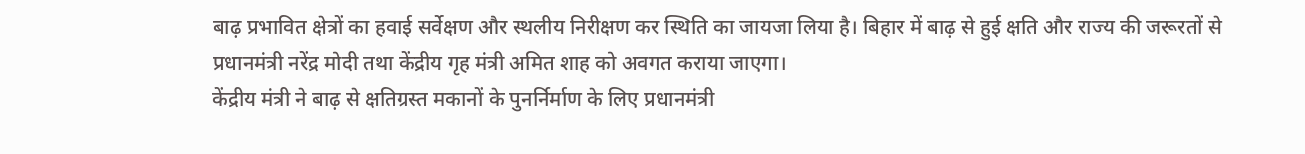बाढ़ प्रभावित क्षेत्रों का हवाई सर्वेक्षण और स्थलीय निरीक्षण कर स्थिति का जायजा लिया है। बिहार में बाढ़ से हुई क्षति और राज्य की जरूरतों से प्रधानमंत्री नरेंद्र मोदी तथा केंद्रीय गृह मंत्री अमित शाह को अवगत कराया जाएगा।
केंद्रीय मंत्री ने बाढ़ से क्षतिग्रस्त मकानों के पुनर्निर्माण के लिए प्रधानमंत्री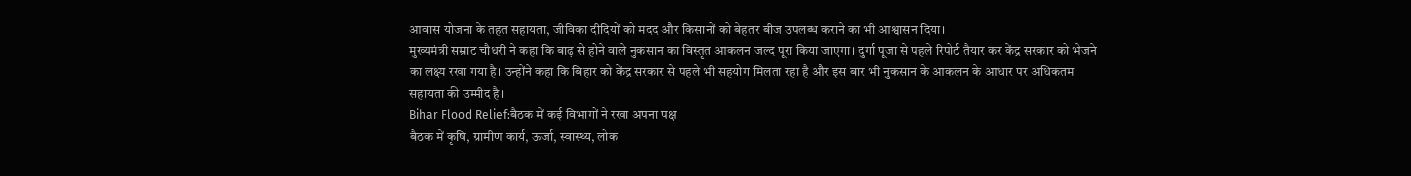आवास योजना के तहत सहायता, जीविका दीदियों को मदद और किसानों को बेहतर बीज उपलब्ध कराने का भी आश्वासन दिया।
मुख्यमंत्री सम्राट चौधरी ने कहा कि बाढ़ से होने वाले नुकसान का विस्तृत आकलन जल्द पूरा किया जाएगा। दुर्गा पूजा से पहले रिपोर्ट तैयार कर केंद्र सरकार को भेजने का लक्ष्य रखा गया है। उन्होंने कहा कि बिहार को केंद्र सरकार से पहले भी सहयोग मिलता रहा है और इस बार भी नुकसान के आकलन के आधार पर अधिकतम सहायता की उम्मीद है।
Bihar Flood Relief:बैठक में कई विभागों ने रखा अपना पक्ष
बैठक में कृषि, ग्रामीण कार्य, ऊर्जा, स्वास्थ्य, लोक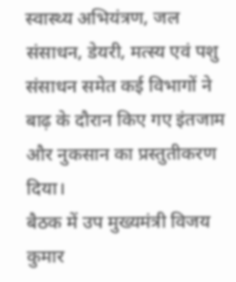स्वास्थ्य अभियंत्रण, जल संसाधन, डेयरी, मत्स्य एवं पशु संसाधन समेत कई विभागों ने बाढ़ के दौरान किए गए इंतजाम और नुकसान का प्रस्तुतीकरण दिया।
बैठक में उप मुख्यमंत्री विजय कुमार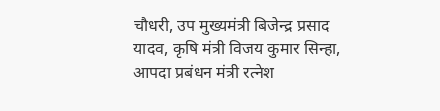चौधरी, उप मुख्यमंत्री बिजेन्द्र प्रसाद यादव, कृषि मंत्री विजय कुमार सिन्हा, आपदा प्रबंधन मंत्री रत्नेश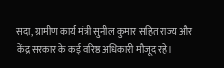सदा, ग्रामीण कार्य मंत्री सुनील कुमार सहित राज्य और केंद्र सरकार के कई वरिष्ठ अधिकारी मौजूद रहे।